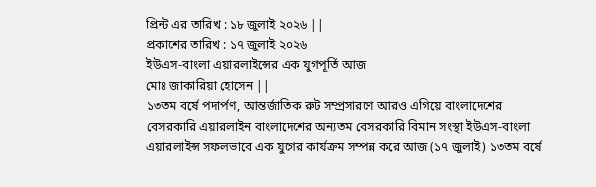প্রিন্ট এর তারিখ : ১৮ জুলাই ২০২৬ ||
প্রকাশের তারিখ : ১৭ জুলাই ২০২৬
ইউএস-বাংলা এয়ারলাইন্সের এক যুগপূর্তি আজ
মোঃ জাকারিয়া হোসেন ||
১৩তম বর্ষে পদার্পণ, আন্তর্জাতিক রুট সম্প্রসারণে আরও এগিয়ে বাংলাদেশের বেসরকারি এয়ারলাইন বাংলাদেশের অন্যতম বেসরকারি বিমান সংস্থা ইউএস-বাংলা এয়ারলাইন্স সফলভাবে এক যুগের কার্যক্রম সম্পন্ন করে আজ (১৭ জুলাই) ১৩তম বর্ষে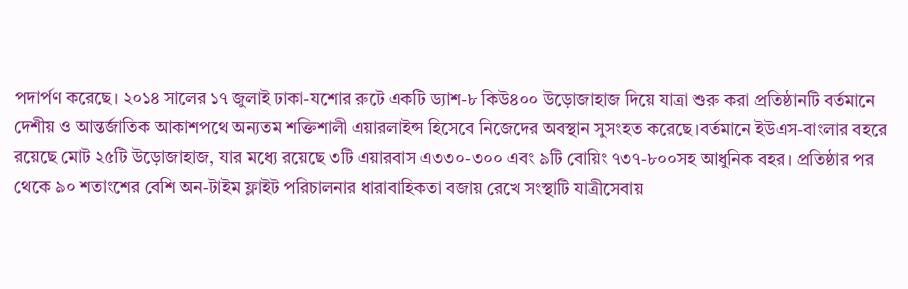পদার্পণ করেছে। ২০১৪ সালের ১৭ জুলাই ঢাকা-যশোর রুটে একটি ড্যাশ-৮ কিউ৪০০ উড়োজাহাজ দিয়ে যাত্রা শুরু করা প্রতিষ্ঠানটি বর্তমানে দেশীয় ও আন্তর্জাতিক আকাশপথে অন্যতম শক্তিশালী এয়ারলাইন্স হিসেবে নিজেদের অবস্থান সুসংহত করেছে।বর্তমানে ইউএস-বাংলার বহরে রয়েছে মোট ২৫টি উড়োজাহাজ, যার মধ্যে রয়েছে ৩টি এয়ারবাস এ৩৩০-৩০০ এবং ৯টি বোয়িং ৭৩৭-৮০০সহ আধুনিক বহর। প্রতিষ্ঠার পর থেকে ৯০ শতাংশের বেশি অন-টাইম ফ্লাইট পরিচালনার ধারাবাহিকতা বজায় রেখে সংস্থাটি যাত্রীসেবায়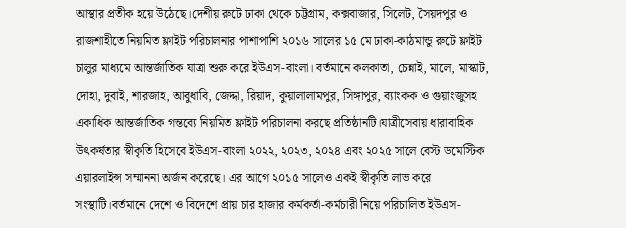আস্থার প্রতীক হয়ে উঠেছে।দেশীয় রুটে ঢাকা থেকে চট্টগ্রাম, কক্সবাজার, সিলেট, সৈয়দপুর ও রাজশাহীতে নিয়মিত ফ্লাইট পরিচালনার পাশাপাশি ২০১৬ সালের ১৫ মে ঢাকা-কাঠমান্ডু রুটে ফ্লাইট চালুর মাধ্যমে আন্তর্জাতিক যাত্রা শুরু করে ইউএস-বাংলা। বর্তমানে কলকাতা, চেন্নাই, মালে, মাস্কাট, দোহা, দুবাই, শারজাহ, আবুধাবি, জেদ্দা, রিয়াদ, কুয়ালালামপুর, সিঙ্গাপুর, ব্যাংকক ও গুয়াংজুসহ একাধিক আন্তর্জাতিক গন্তব্যে নিয়মিত ফ্লাইট পরিচালনা করছে প্রতিষ্ঠানটি।যাত্রীসেবায় ধারাবাহিক উৎকর্ষতার স্বীকৃতি হিসেবে ইউএস-বাংলা ২০২২, ২০২৩, ২০২৪ এবং ২০২৫ সালে বেস্ট ডমেস্টিক এয়ারলাইন্স সম্মাননা অর্জন করেছে। এর আগে ২০১৫ সালেও একই স্বীকৃতি লাভ করে সংস্থাটি।বর্তমানে দেশে ও বিদেশে প্রায় চার হাজার কর্মকর্তা-কর্মচারী নিয়ে পরিচালিত ইউএস-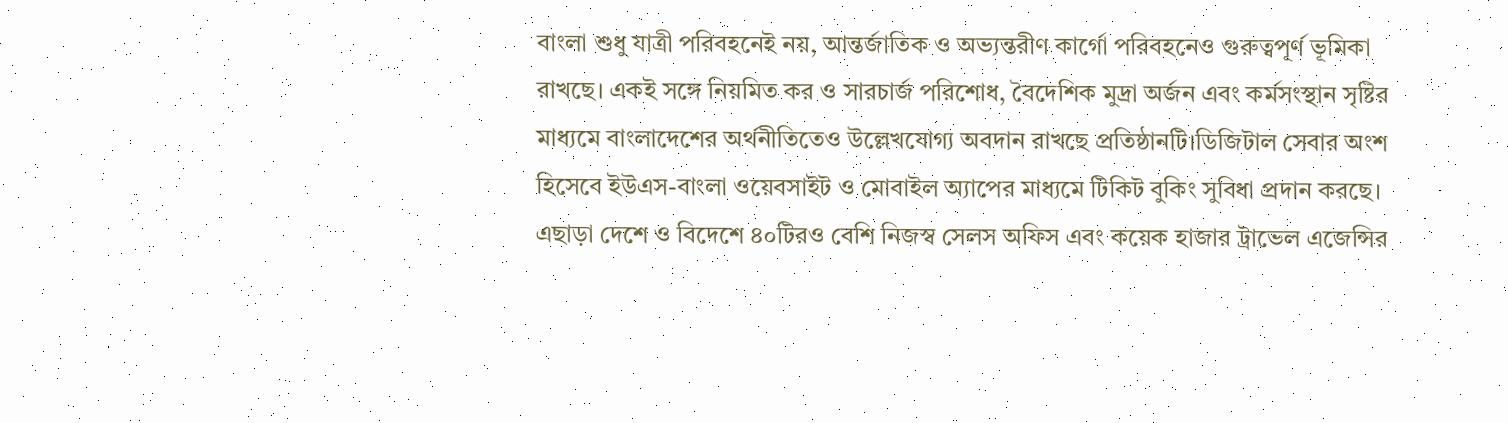বাংলা শুধু যাত্রী পরিবহনেই নয়, আন্তর্জাতিক ও অভ্যন্তরীণ কার্গো পরিবহনেও গুরুত্বপূর্ণ ভূমিকা রাখছে। একই সঙ্গে নিয়মিত কর ও সারচার্জ পরিশোধ, বৈদেশিক মুদ্রা অর্জন এবং কর্মসংস্থান সৃষ্টির মাধ্যমে বাংলাদেশের অর্থনীতিতেও উল্লেখযোগ্য অবদান রাখছে প্রতিষ্ঠানটি।ডিজিটাল সেবার অংশ হিসেবে ইউএস-বাংলা ওয়েবসাইট ও মোবাইল অ্যাপের মাধ্যমে টিকিট বুকিং সুবিধা প্রদান করছে। এছাড়া দেশে ও বিদেশে ৪০টিরও বেশি নিজস্ব সেলস অফিস এবং কয়েক হাজার ট্রাভেল এজেন্সির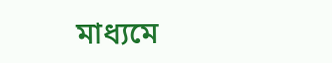মাধ্যমে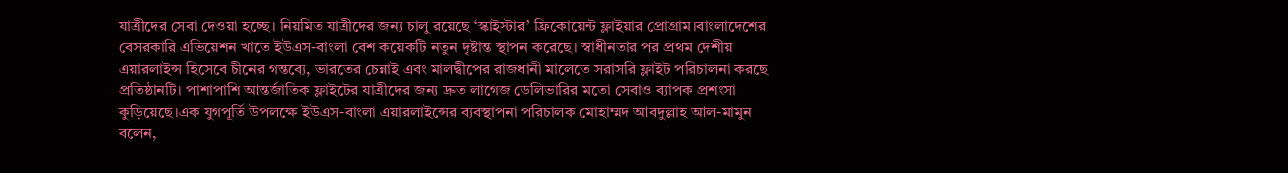যাত্রীদের সেবা দেওয়া হচ্ছে। নিয়মিত যাত্রীদের জন্য চালু রয়েছে ‘স্কাইস্টার’ ফ্রিকোয়েন্ট ফ্লাইয়ার প্রোগ্রাম।বাংলাদেশের বেসরকারি এভিয়েশন খাতে ইউএস-বাংলা বেশ কয়েকটি নতুন দৃষ্টান্ত স্থাপন করেছে। স্বাধীনতার পর প্রথম দেশীয় এয়ারলাইন্স হিসেবে চীনের গন্তব্যে, ভারতের চেন্নাই এবং মালদ্বীপের রাজধানী মালেতে সরাসরি ফ্লাইট পরিচালনা করছে প্রতিষ্ঠানটি। পাশাপাশি আন্তর্জাতিক ফ্লাইটের যাত্রীদের জন্য দ্রুত লাগেজ ডেলিভারির মতো সেবাও ব্যাপক প্রশংসা কুড়িয়েছে।এক যুগপূর্তি উপলক্ষে ইউএস-বাংলা এয়ারলাইন্সের ব্যবস্থাপনা পরিচালক মোহাম্মদ আবদুল্লাহ আল-মামুন বলেন,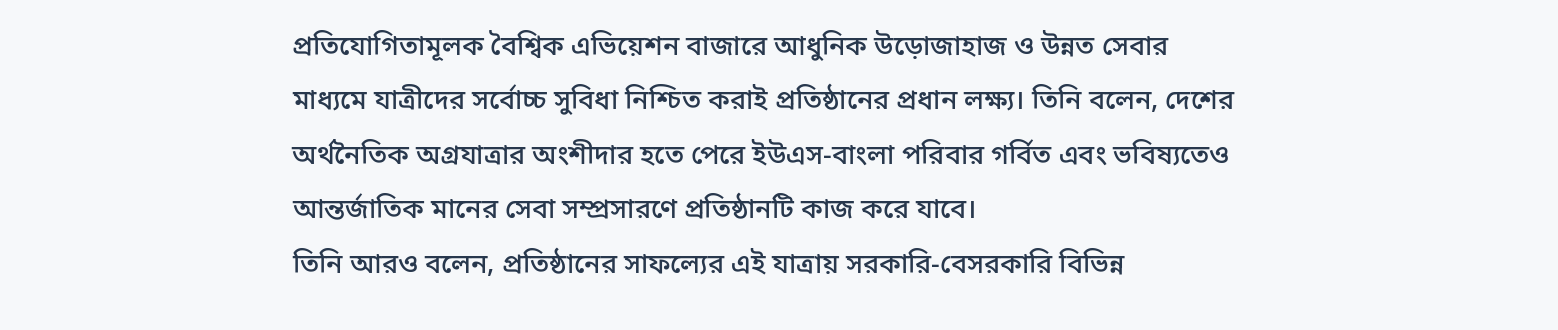প্রতিযোগিতামূলক বৈশ্বিক এভিয়েশন বাজারে আধুনিক উড়োজাহাজ ও উন্নত সেবার মাধ্যমে যাত্রীদের সর্বোচ্চ সুবিধা নিশ্চিত করাই প্রতিষ্ঠানের প্রধান লক্ষ্য। তিনি বলেন, দেশের অর্থনৈতিক অগ্রযাত্রার অংশীদার হতে পেরে ইউএস-বাংলা পরিবার গর্বিত এবং ভবিষ্যতেও আন্তর্জাতিক মানের সেবা সম্প্রসারণে প্রতিষ্ঠানটি কাজ করে যাবে।
তিনি আরও বলেন, প্রতিষ্ঠানের সাফল্যের এই যাত্রায় সরকারি-বেসরকারি বিভিন্ন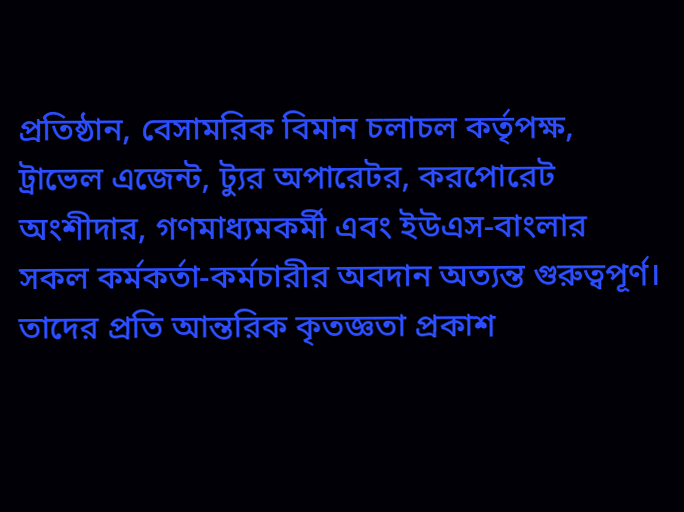প্রতিষ্ঠান, বেসামরিক বিমান চলাচল কর্তৃপক্ষ, ট্রাভেল এজেন্ট, ট্যুর অপারেটর, করপোরেট অংশীদার, গণমাধ্যমকর্মী এবং ইউএস-বাংলার সকল কর্মকর্তা-কর্মচারীর অবদান অত্যন্ত গুরুত্বপূর্ণ। তাদের প্রতি আন্তরিক কৃতজ্ঞতা প্রকাশ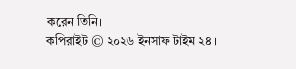করেন তিনি।
কপিরাইট © ২০২৬ ইনসাফ টাইম ২৪ ।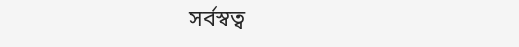সর্বস্বত্ব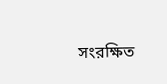সংরক্ষিত